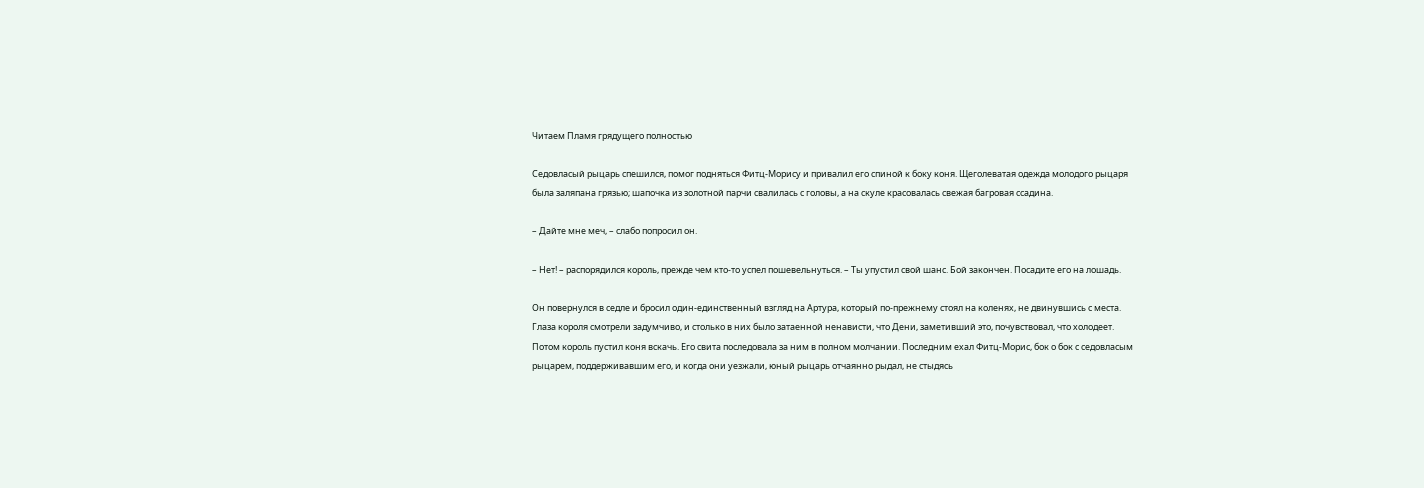Читаем Пламя грядущего полностью

Седовласый рыцарь спешился, помог подняться Фитц-Морису и привалил его спиной к боку коня. Щеголеватая одежда молодого рыцаря была заляпана грязью; шапочка из золотной парчи свалилась с головы, а на скуле красовалась свежая багровая ссадина.

– Дайте мне меч, – слабо попросил он.

– Нет! – распорядился король, прежде чем кто-то успел пошевельнуться. – Ты упустил свой шанс. Бой закончен. Посадите его на лошадь.

Он повернулся в седле и бросил один-единственный взгляд на Артура, который по-прежнему стоял на коленях, не двинувшись с места. Глаза короля смотрели задумчиво, и столько в них было затаенной ненависти, что Дени, заметивший это, почувствовал, что холодеет. Потом король пустил коня вскачь. Его свита последовала за ним в полном молчании. Последним ехал Фитц-Морис, бок о бок с седовласым рыцарем, поддерживавшим его, и когда они уезжали, юный рыцарь отчаянно рыдал, не стыдясь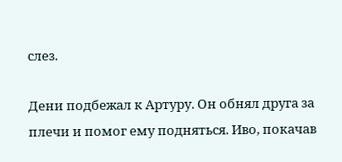слез.

Дени подбежал к Артуру. Он обнял друга за плечи и помог ему подняться. Иво, покачав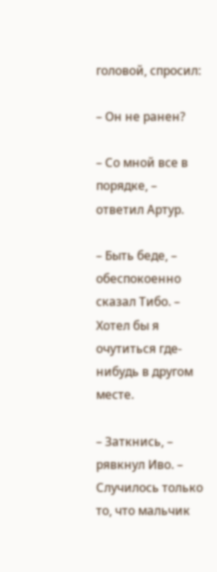головой, спросил:

– Он не ранен?

– Со мной все в порядке, – ответил Артур.

– Быть беде, – обеспокоенно сказал Тибо. – Хотел бы я очутиться где-нибудь в другом месте.

– Заткнись, – рявкнул Иво. – Случилось только то, что мальчик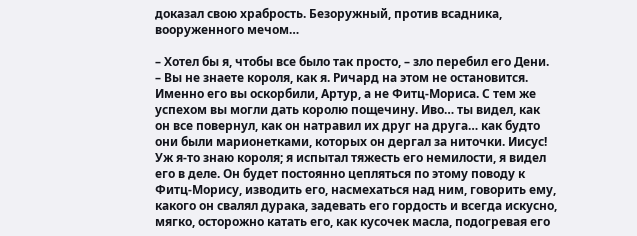доказал свою храбрость. Безоружный, против всадника, вооруженного мечом…

– Хотел бы я, чтобы все было так просто, – зло перебил его Дени. – Вы не знаете короля, как я. Ричард на этом не остановится. Именно его вы оскорбили, Артур, а не Фитц-Мориса. С тем же успехом вы могли дать королю пощечину. Иво… ты видел, как он все повернул, как он натравил их друг на друга… как будто они были марионетками, которых он дергал за ниточки. Иисус! Уж я-то знаю короля; я испытал тяжесть его немилости, я видел его в деле. Он будет постоянно цепляться по этому поводу к Фитц-Морису, изводить его, насмехаться над ним, говорить ему, какого он свалял дурака, задевать его гордость и всегда искусно, мягко, осторожно катать его, как кусочек масла, подогревая его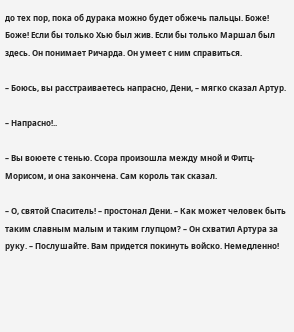до тех пор, пока об дурака можно будет обжечь пальцы. Боже! Боже! Если бы только Хью был жив. Если бы только Маршал был здесь. Он понимает Ричарда. Он умеет с ним справиться.

– Боюсь, вы расстраиваетесь напрасно, Дени, – мягко сказал Артур.

– Напрасно!..

– Вы воюете с тенью. Ссора произошла между мной и Фитц-Морисом, и она закончена. Сам король так сказал.

– О, святой Спаситель! – простонал Дени. – Как может человек быть таким славным малым и таким глупцом? – Он схватил Артура за руку. – Послушайте. Вам придется покинуть войско. Немедленно!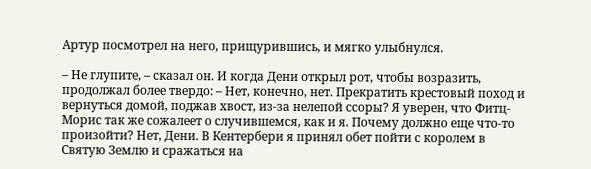Артур посмотрел на него, прищурившись, и мягко улыбнулся.

– Не глупите, – сказал он. И когда Дени открыл рот, чтобы возразить, продолжал более твердо: – Нет, конечно, нет. Прекратить крестовый поход и вернуться домой, поджав хвост, из-за нелепой ссоры? Я уверен, что Фитц-Морис так же сожалеет о случившемся, как и я. Почему должно еще что-то произойти? Нет, Дени. В Кентербери я принял обет пойти с королем в Святую Землю и сражаться на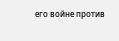его войне против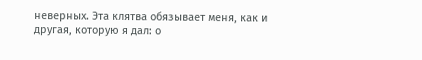неверных. Эта клятва обязывает меня, как и другая, которую я дал: о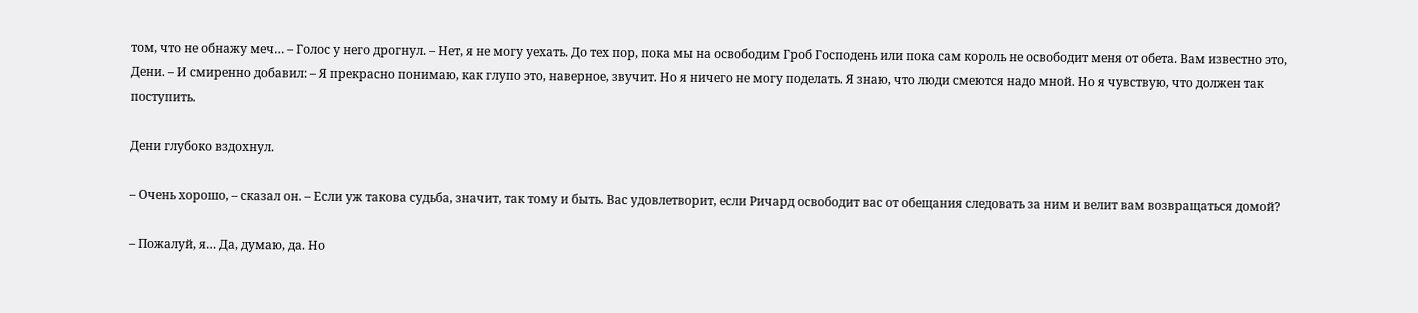том, что не обнажу меч… – Голос у него дрогнул. – Нет, я не могу уехать. До тех пор, пока мы на освободим Гроб Господень или пока сам король не освободит меня от обета. Вам известно это, Дени. – И смиренно добавил: – Я прекрасно понимаю, как глупо это, наверное, звучит. Но я ничего не могу поделать. Я знаю, что люди смеются надо мной. Но я чувствую, что должен так поступить.

Дени глубоко вздохнул.

– Очень хорошо, – сказал он. – Если уж такова судьба, значит, так тому и быть. Вас удовлетворит, если Ричард освободит вас от обещания следовать за ним и велит вам возвращаться домой?

– Пожалуй, я… Да, думаю, да. Но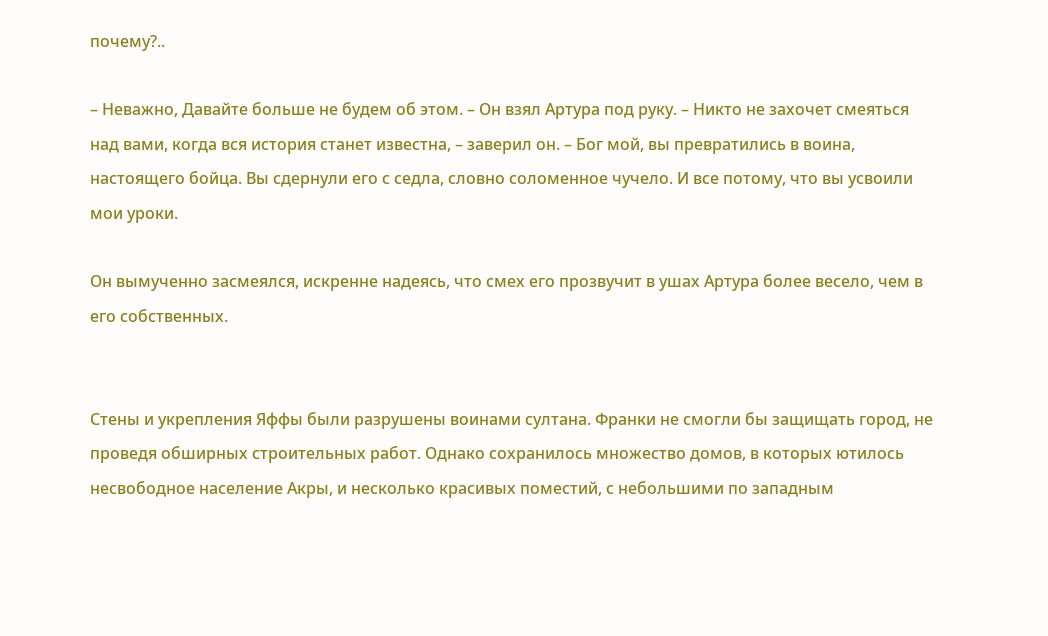почему?..

– Неважно, Давайте больше не будем об этом. – Он взял Артура под руку. – Никто не захочет смеяться над вами, когда вся история станет известна, – заверил он. – Бог мой, вы превратились в воина, настоящего бойца. Вы сдернули его с седла, словно соломенное чучело. И все потому, что вы усвоили мои уроки.

Он вымученно засмеялся, искренне надеясь, что смех его прозвучит в ушах Артура более весело, чем в его собственных.


Стены и укрепления Яффы были разрушены воинами султана. Франки не смогли бы защищать город, не проведя обширных строительных работ. Однако сохранилось множество домов, в которых ютилось несвободное население Акры, и несколько красивых поместий, с небольшими по западным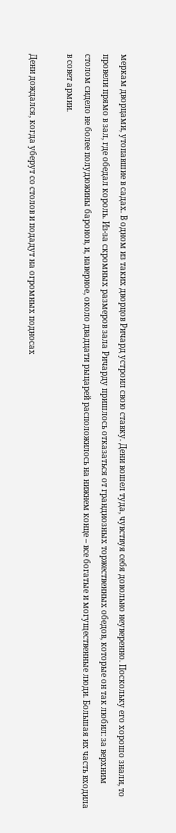меркам дворцами, утопавшие в садах. В одном из таких дворцов Ричард устроил свою ставку. Дени вошел туда, чувствуя себя довольно неуверенно. Поскольку его хорошо знали, то провели прямо в зал, где обедал король. Из-за скромных размеров зала Ричарду пришлось отказаться от грандиозных торжественных обедов, которые он так любил: за верхним столом сидело не более полудюжины баронов, и, наверное, около двадцати рыцарей расположилось на нижнем конце – все богатые и могущественные люди. Большая их часть входила в совет армии.

Дени дождался, когда уберут со столов и подадут на огромных подносах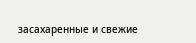засахаренные и свежие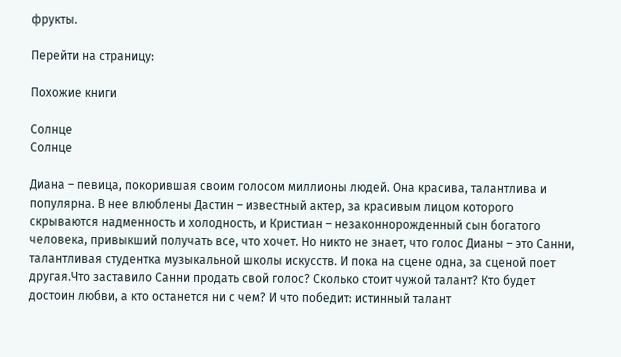фрукты.

Перейти на страницу:

Похожие книги

Солнце
Солнце

Диана – певица, покорившая своим голосом миллионы людей. Она красива, талантлива и популярна. В нее влюблены Дастин – известный актер, за красивым лицом которого скрываются надменность и холодность, и Кристиан – незаконнорожденный сын богатого человека, привыкший получать все, что хочет. Но никто не знает, что голос Дианы – это Санни, талантливая студентка музыкальной школы искусств. И пока на сцене одна, за сценой поет другая.Что заставило Санни продать свой голос? Сколько стоит чужой талант? Кто будет достоин любви, а кто останется ни с чем? И что победит: истинный талант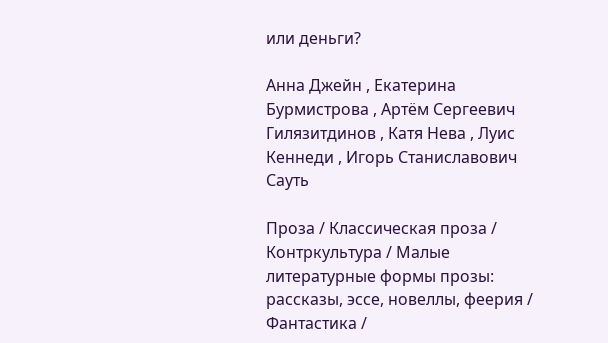или деньги?

Анна Джейн , Екатерина Бурмистрова , Артём Сергеевич Гилязитдинов , Катя Нева , Луис Кеннеди , Игорь Станиславович Сауть

Проза / Классическая проза / Контркультура / Малые литературные формы прозы: рассказы, эссе, новеллы, феерия / Фантастика /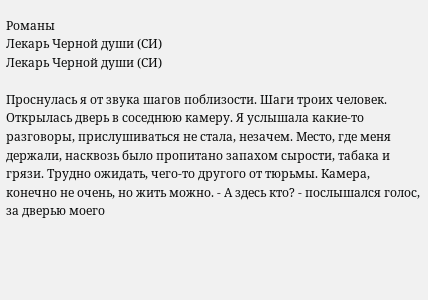Романы
Лекарь Черной души (СИ)
Лекарь Черной души (СИ)

Проснулась я от звука шагов поблизости. Шаги троих человек. Открылась дверь в соседнюю камеру. Я услышала какие-то разговоры, прислушиваться не стала, незачем. Место, где меня держали, насквозь было пропитано запахом сырости, табака и грязи. Трудно ожидать, чего-то другого от тюрьмы. Камера, конечно не очень, но жить можно. - А здесь кто? - послышался голос, за дверью моего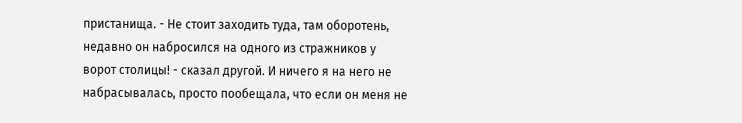пристанища. - Не стоит заходить туда, там оборотень, недавно он набросился на одного из стражников у ворот столицы! - сказал другой. И ничего я на него не набрасывалась, просто пообещала, что если он меня не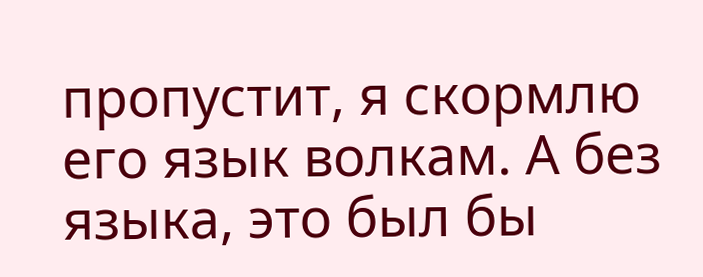пропустит, я скормлю его язык волкам. А без языка, это был бы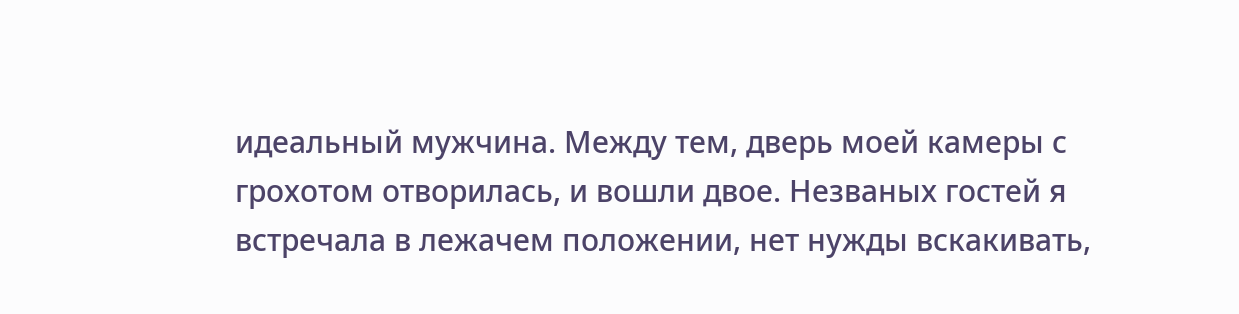идеальный мужчина. Между тем, дверь моей камеры с грохотом отворилась, и вошли двое. Незваных гостей я встречала в лежачем положении, нет нужды вскакивать,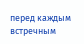перед каждым встречным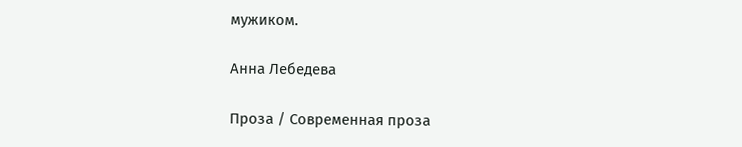мужиком.

Анна Лебедева

Проза / Современная проза